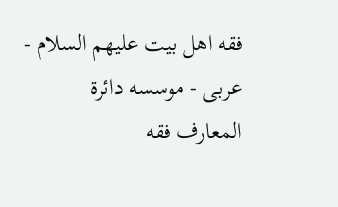فقه اهل بیت علیهم السلام - عربی - موسسه دائرة المعارف فقه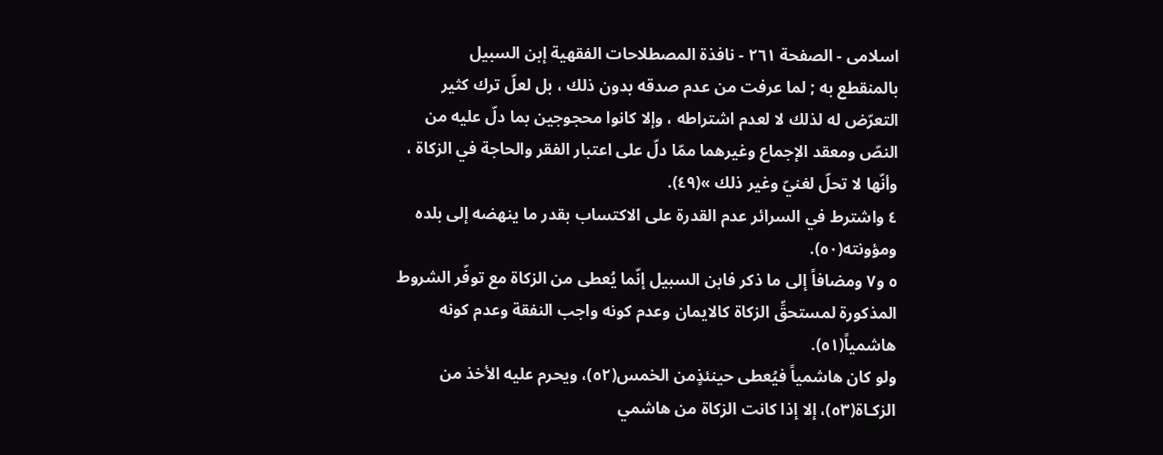اسلامی - الصفحة ٢٦١ - نافذة المصطلاحات الفقهية إبن السبيل
بالمنقطع به ; لما عرفت من عدم صدقه بدون ذلك ، بل لعلّ ترك كثير التعرّض له لذلك لا لعدم اشتراطه ، وإلا كانوا محجوجين بما دلّ عليه من النصّ ومعقد الإجماع وغيرهما ممّا دلّ على اعتبار الفقر والحاجة في الزكاة ، وأنّها لا تحلّ لغنيّ وغير ذلك »(٤٩).
٤ واشترط في السرائر عدم القدرة على الاكتساب بقدر ما ينهضه إلى بلده ومؤونته(٥٠).
٥ و٧ ومضافاً إلى ما ذكر فابن السبيل إنّما يُعطى من الزكاة مع توفّر الشروط المذكورة لمستحقِّ الزكاة كالايمان وعدم كونه واجب النفقة وعدم كونه هاشمياً(٥١).
ولو كان هاشمياً فيُعطى حينئذٍمن الخمس(٥٢)، ويحرم عليه الأخذ من الزكـاة(٥٣)، إلا إذا كانت الزكاة من هاشمي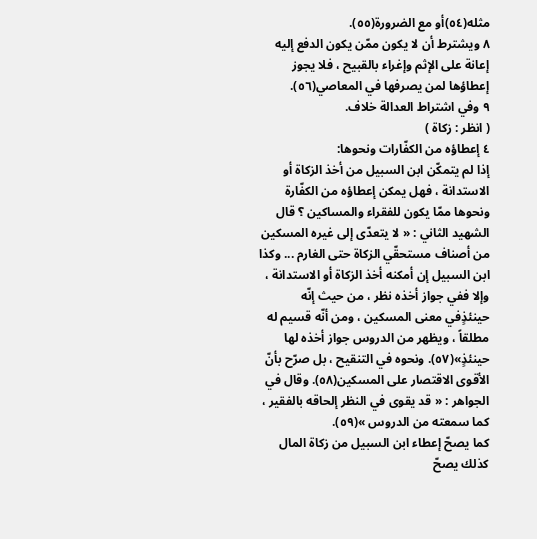مثله(٥٤)أو مع الضرورة(٥٥).
٨ ويشترط أن لا يكون ممّن يكون الدفع إليه إعانة على الإثم وإغراء بالقبيح ، فلا يجوز إعطاؤها لمن يصرفها في المعاصي(٥٦).
٩ وفي اشتراط العدالة خلاف.
( انظر : زكاة )
٤ إعطاؤه من الكفّارات ونحوها:
إذا لم يتمكّن ابن السبيل من أخذ الزكاة أو الاستدانة ، فهل يمكن إعطاؤه من الكفّارة ونحوها ممّا يكون للفقراء والمساكين ؟ قال الشهيد الثاني : « لا يتعدّى إلى غيره المسكين من أصناف مستحقّي الزكاة حتى الغارم ... وكذا ابن السبيل إن أمكنه أخذ الزكاة أو الاستدانة ، وإلا ففي جواز أخذه نظر ، من حيث إنّه حينئذٍفي معنى المسكين ، ومن أنّه قسيم له مطلقاً ، ويظهر من الدروس جواز أخذه لها حينئذٍ»(٥٧). ونحوه في التنقيح ، بل صرّح بأنّ الأقوى الاقتصار على المسكين(٥٨). وقال في الجواهر : « قد يقوى في النظر إلحاقه بالفقير ، كما سمعته من الدروس »(٥٩).
كما يصحّ إعطاء ابن السبيل من زكاة المال كذلك يصحّ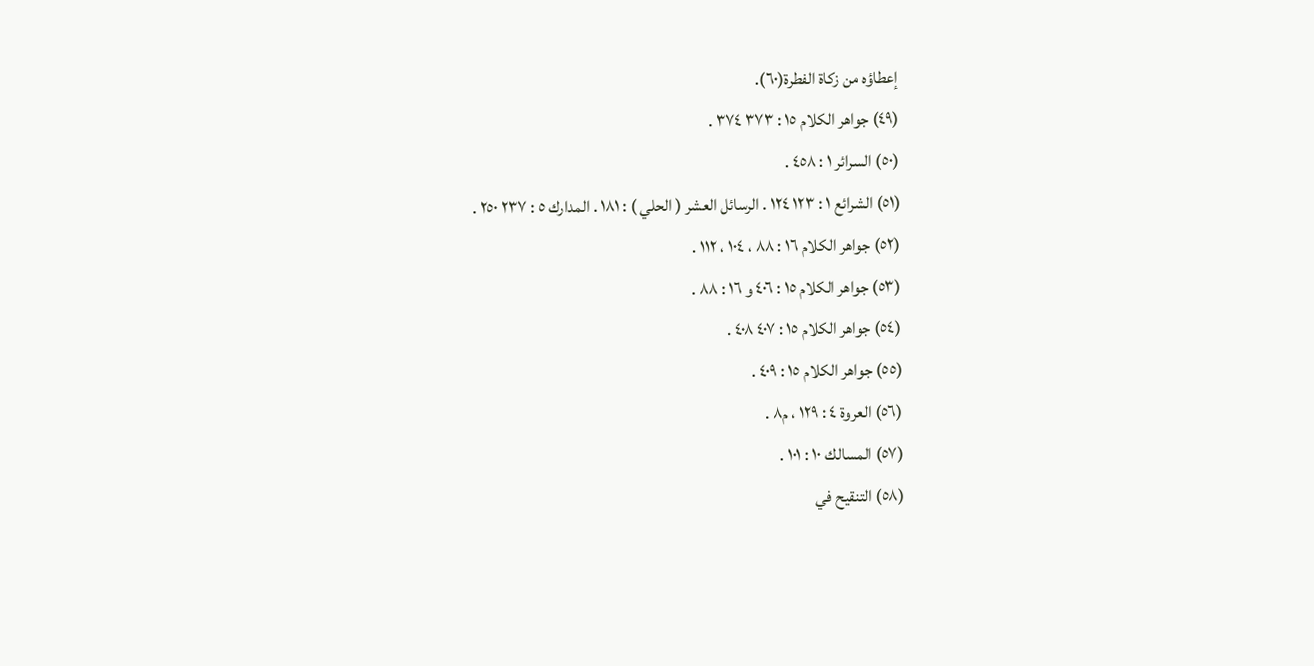إعطاؤه من زكاة الفطرة(٦٠).
(٤٩) جواهر الكلام ١٥ : ٣٧٣ ٣٧٤ .
(٥٠) السرائر ١ : ٤٥٨ .
(٥١) الشرائع ١ : ١٢٣ ١٢٤ . الرسائل العشر ( الحلي ) : ١٨١ . المدارك ٥ : ٢٣٧ ٢٥٠ .
(٥٢) جواهر الكلام ١٦ : ٨٨ ، ١٠٤ ، ١١٢ .
(٥٣) جواهر الكلام ١٥ : ٤٠٦ و ١٦ : ٨٨ .
(٥٤) جواهر الكلام ١٥ : ٤٠٧ ٤٠٨ .
(٥٥) جواهر الكلام ١٥ : ٤٠٩ .
(٥٦) العروة ٤ : ١٢٩ ، م٨ .
(٥٧) المسالك ١٠ : ١٠١ .
(٥٨) التنقيح في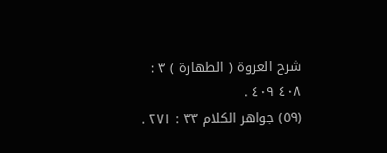شرح العروة ( الطهارة ) ٣ : ٤٠٨ ٤٠٩ .
(٥٩) جواهر الكلام ٣٣ : ٢٧١ .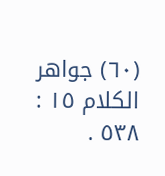(٦٠) جواهر الكلام ١٥ : ٥٣٨ .